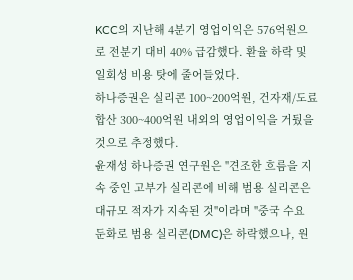KCC의 지난해 4분기 영업이익은 576억원으로 전분기 대비 40% 급감했다. 환율 하락 및 일회성 비용 탓에 줄어들었다.
하나증권은 실리콘 100~200억원, 건자재/도료 합산 300~400억원 내외의 영업이익을 거뒀을 것으로 추정했다.
윤재성 하나증권 연구원은 "견조한 흐름을 지속 중인 고부가 실리콘에 비해 범용 실리콘은 대규모 적자가 지속된 것"이라며 "중국 수요 둔화로 범용 실리콘(DMC)은 하락했으나, 원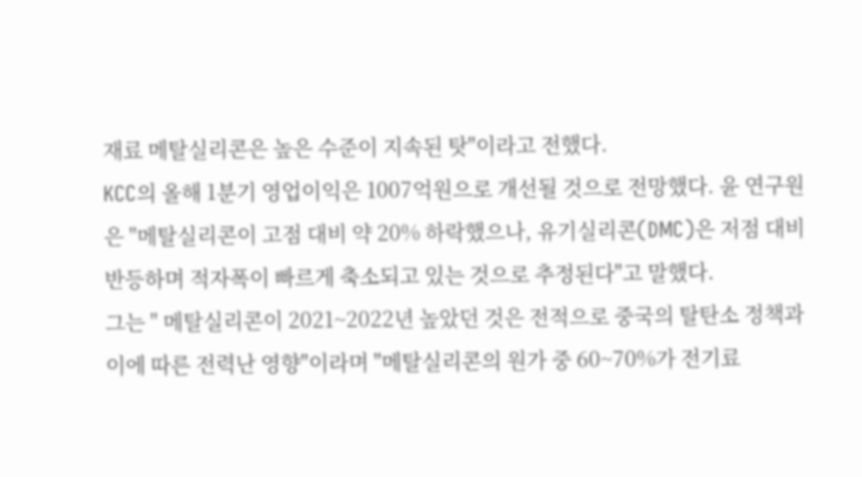재료 메탈실리콘은 높은 수준이 지속된 탓"이라고 전했다.
KCC의 올해 1분기 영업이익은 1007억원으로 개선될 것으로 전망했다. 윤 연구원은 "메탈실리콘이 고점 대비 약 20% 하락했으나, 유기실리콘(DMC)은 저점 대비 반등하며 적자폭이 빠르게 축소되고 있는 것으로 추정된다"고 말했다.
그는 " 메탈실리콘이 2021~2022년 높았던 것은 전적으로 중국의 탈탄소 정책과 이에 따른 전력난 영향"이라며 "메탈실리콘의 원가 중 60~70%가 전기료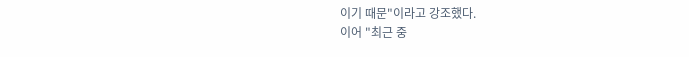이기 때문"이라고 강조했다.
이어 "최근 중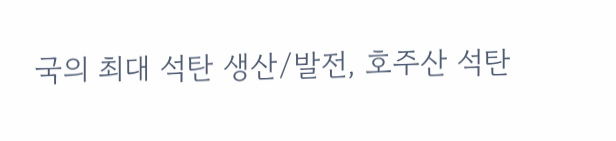국의 최대 석탄 생산/발전, 호주산 석탄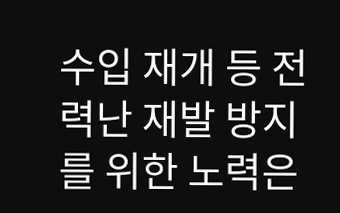수입 재개 등 전력난 재발 방지를 위한 노력은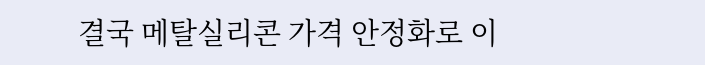결국 메탈실리콘 가격 안정화로 이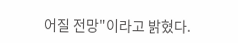어질 전망"이라고 밝혔다.